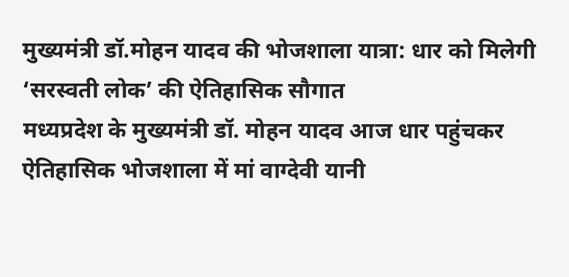मुख्यमंत्री डॉ.मोहन यादव की भोजशाला यात्रा: धार को मिलेगी ‘सरस्वती लोक’ की ऐतिहासिक सौगात
मध्यप्रदेश के मुख्यमंत्री डॉ. मोहन यादव आज धार पहुंचकर ऐतिहासिक भोजशाला में मां वाग्देवी यानी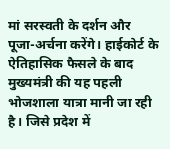मां सरस्वती के दर्शन और पूजा-अर्चना करेंगे। हाईकोर्ट के ऐतिहासिक फैसले के बाद मुख्यमंत्री की यह पहली भोजशाला यात्रा मानी जा रही है। जिसे प्रदेश में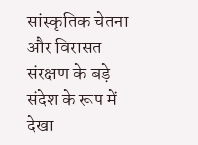सांस्कृतिक चेतना और विरासत संरक्षण के बड़े संदेश के रूप में देखा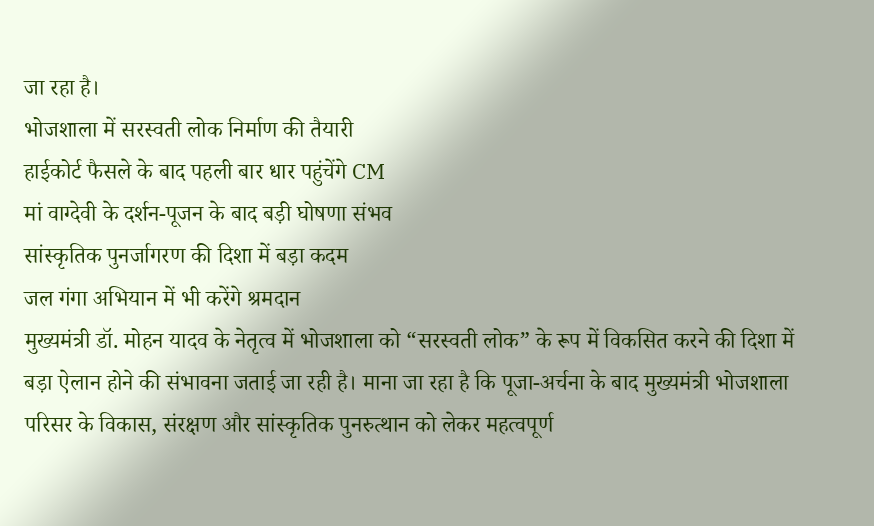जा रहा है।
भोजशाला में सरस्वती लोक निर्माण की तैयारी
हाईकोर्ट फैसले के बाद पहली बार धार पहुंचेंगे CM
मां वाग्देवी के दर्शन-पूजन के बाद बड़ी घोषणा संभव
सांस्कृतिक पुनर्जागरण की दिशा में बड़ा कदम
जल गंगा अभियान में भी करेंगे श्रमदान
मुख्यमंत्री डॉ. मोहन यादव के नेतृत्व में भोजशाला को “सरस्वती लोक” के रूप में विकसित करने की दिशा में बड़ा ऐलान होने की संभावना जताई जा रही है। माना जा रहा है कि पूजा-अर्चना के बाद मुख्यमंत्री भोजशाला परिसर के विकास, संरक्षण और सांस्कृतिक पुनरुत्थान को लेकर महत्वपूर्ण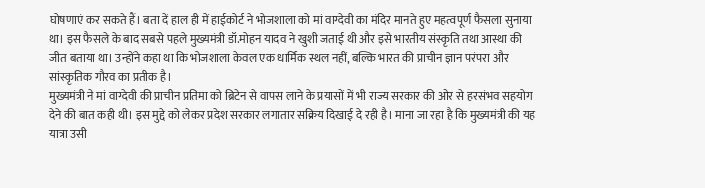घोषणाएं कर सकते हैं। बता दें हाल ही में हाईकोर्ट ने भोजशाला को मां वाग्देवी का मंदिर मानते हुए महत्वपूर्ण फैसला सुनाया था। इस फैसले के बाद सबसे पहले मुख्यमंत्री डॉ.मोहन यादव ने खुशी जताई थी और इसे भारतीय संस्कृति तथा आस्था की जीत बताया था। उन्होंने कहा था कि भोजशाला केवल एक धार्मिक स्थल नहीं, बल्कि भारत की प्राचीन ज्ञान परंपरा और सांस्कृतिक गौरव का प्रतीक है।
मुख्यमंत्री ने मां वाग्देवी की प्राचीन प्रतिमा को ब्रिटेन से वापस लाने के प्रयासों में भी राज्य सरकार की ओर से हरसंभव सहयोग देने की बात कही थी। इस मुद्दे को लेकर प्रदेश सरकार लगातार सक्रिय दिखाई दे रही है। माना जा रहा है कि मुख्यमंत्री की यह यात्रा उसी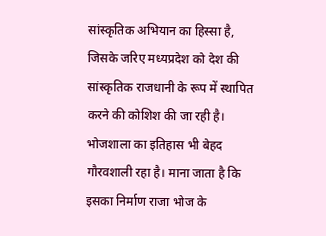सांस्कृतिक अभियान का हिस्सा है, जिसके जरिए मध्यप्रदेश को देश की सांस्कृतिक राजधानी के रूप में स्थापित करने की कोशिश की जा रही है।
भोजशाला का इतिहास भी बेहद गौरवशाली रहा है। माना जाता है कि इसका निर्माण राजा भोज के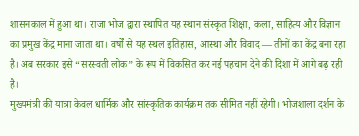शासनकाल में हुआ था। राजा भोज द्वारा स्थापित यह स्थान संस्कृत शिक्षा, कला, साहित्य और विज्ञान का प्रमुख केंद्र माना जाता था। वर्षों से यह स्थल इतिहास, आस्था और विवाद — तीनों का केंद्र बना रहा है। अब सरकार इसे “सरस्वती लोक” के रूप में विकसित कर नई पहचान देने की दिशा में आगे बढ़ रही है।
मुख्यमंत्री की यात्रा केवल धार्मिक और सांस्कृतिक कार्यक्रम तक सीमित नहीं रहेगी। भोजशाला दर्शन के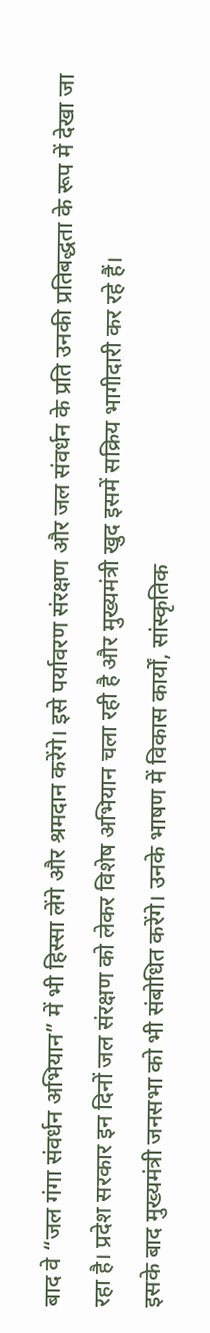बाद वे “जल गंगा संवर्धन अभियान” में भी हिस्सा लेंगे और श्रमदान करेंगे। इसे पर्यावरण संरक्षण और जल संवर्धन के प्रति उनकी प्रतिबद्धता के रूप में देखा जा रहा है। प्रदेश सरकार इन दिनों जल संरक्षण को लेकर विशेष अभियान चला रही है और मुख्यमंत्री खुद इसमें सक्रिय भागीदारी कर रहे हैं।
इसके बाद मुख्यमंत्री जनसभा को भी संबोधित करेंगे। उनके भाषण में विकास कार्यों, सांस्कृतिक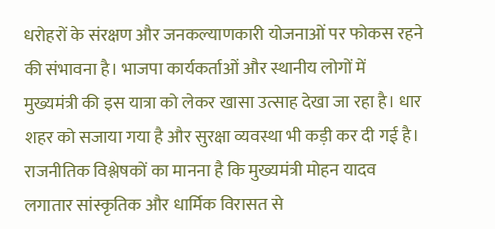धरोहरों के संरक्षण और जनकल्याणकारी योजनाओं पर फोकस रहने की संभावना है। भाजपा कार्यकर्ताओं और स्थानीय लोगों में मुख्यमंत्री की इस यात्रा को लेकर खासा उत्साह देखा जा रहा है। धार शहर को सजाया गया है और सुरक्षा व्यवस्था भी कड़ी कर दी गई है। राजनीतिक विश्लेषकों का मानना है कि मुख्यमंत्री मोहन यादव लगातार सांस्कृतिक और धार्मिक विरासत से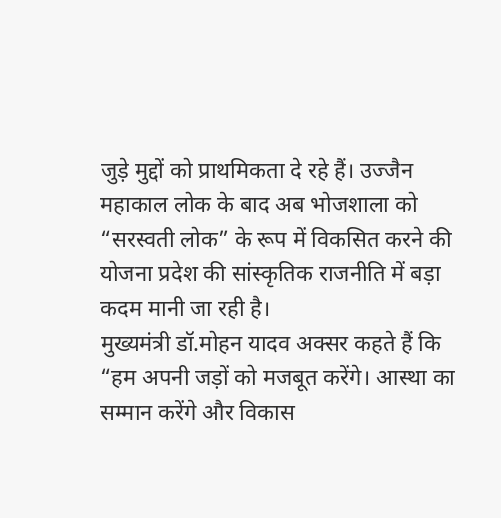जुड़े मुद्दों को प्राथमिकता दे रहे हैं। उज्जैन महाकाल लोक के बाद अब भोजशाला को “सरस्वती लोक” के रूप में विकसित करने की योजना प्रदेश की सांस्कृतिक राजनीति में बड़ा कदम मानी जा रही है।
मुख्यमंत्री डॉ.मोहन यादव अक्सर कहते हैं कि “हम अपनी जड़ों को मजबूत करेंगे। आस्था का सम्मान करेंगे और विकास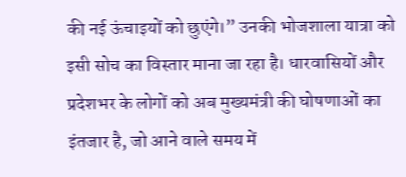की नई ऊंचाइयों को छुएंगे।” उनकी भोजशाला यात्रा को इसी सोच का विस्तार माना जा रहा है। धारवासियों और प्रदेशभर के लोगों को अब मुख्यमंत्री की घोषणाओं का इंतजार है, जो आने वाले समय में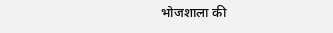भोजशाला की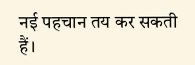नई पहचान तय कर सकती हैं।